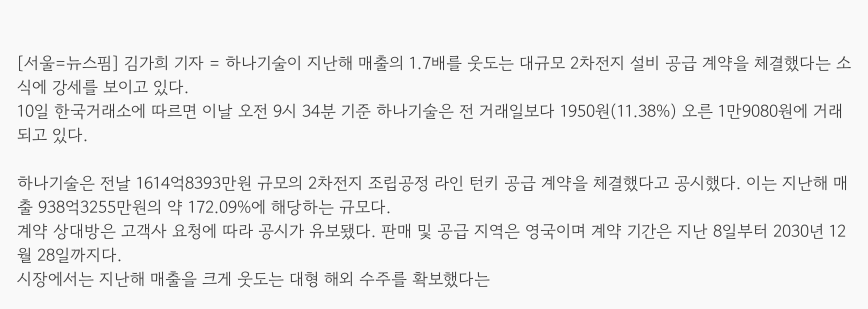[서울=뉴스핌] 김가희 기자 = 하나기술이 지난해 매출의 1.7배를 웃도는 대규모 2차전지 설비 공급 계약을 체결했다는 소식에 강세를 보이고 있다.
10일 한국거래소에 따르면 이날 오전 9시 34분 기준 하나기술은 전 거래일보다 1950원(11.38%) 오른 1만9080원에 거래되고 있다.

하나기술은 전날 1614억8393만원 규모의 2차전지 조립공정 라인 턴키 공급 계약을 체결했다고 공시했다. 이는 지난해 매출 938억3255만원의 약 172.09%에 해당하는 규모다.
계약 상대방은 고객사 요청에 따라 공시가 유보됐다. 판매 및 공급 지역은 영국이며 계약 기간은 지난 8일부터 2030년 12월 28일까지다.
시장에서는 지난해 매출을 크게 웃도는 대형 해외 수주를 확보했다는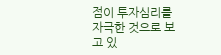점이 투자심리를 자극한 것으로 보고 있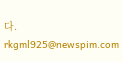다.
rkgml925@newspim.com